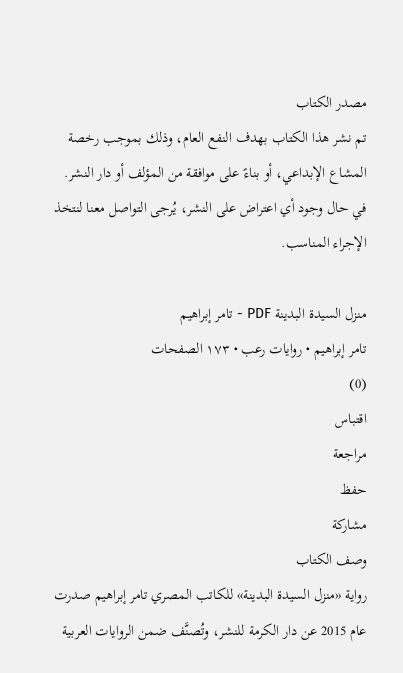مصدر الكتاب
تم نشر هذا الكتاب بهدف النفع العام، وذلك بموجب رخصة المشاع الإبداعي، أو بناءً على موافقة من المؤلف أو دار النشر. في حال وجود أي اعتراض على النشر، يُرجى التواصل معنا لنتخذ الإجراء المناسب.

منزل السيدة البدينة PDF - تامر إبراهيم
تامر إبراهيم • روايات رعب • ١٧٣ الصفحات
(0)
اقتباس
مراجعة
حفظ
مشاركة
وصف الكتاب
رواية «منزل السيدة البدينة» للكاتب المصري تامر إبراهيم صدرت عام 2015 عن دار الكرمة للنشر، وتُصنَّف ضمن الروايات العربية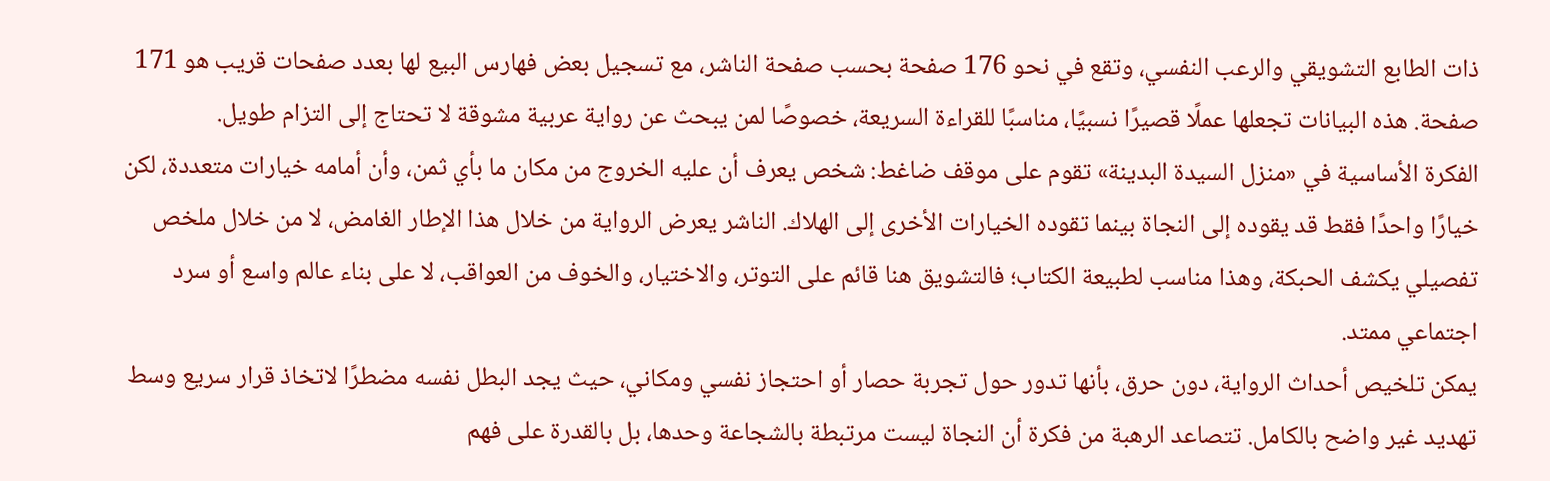ذات الطابع التشويقي والرعب النفسي، وتقع في نحو 176 صفحة بحسب صفحة الناشر، مع تسجيل بعض فهارس البيع لها بعدد صفحات قريب هو 171 صفحة. هذه البيانات تجعلها عملًا قصيرًا نسبيًا، مناسبًا للقراءة السريعة، خصوصًا لمن يبحث عن رواية عربية مشوقة لا تحتاج إلى التزام طويل.
الفكرة الأساسية في «منزل السيدة البدينة» تقوم على موقف ضاغط: شخص يعرف أن عليه الخروج من مكان ما بأي ثمن، وأن أمامه خيارات متعددة، لكن خيارًا واحدًا فقط قد يقوده إلى النجاة بينما تقوده الخيارات الأخرى إلى الهلاك. الناشر يعرض الرواية من خلال هذا الإطار الغامض، لا من خلال ملخص تفصيلي يكشف الحبكة، وهذا مناسب لطبيعة الكتاب؛ فالتشويق هنا قائم على التوتر، والاختيار، والخوف من العواقب، لا على بناء عالم واسع أو سرد اجتماعي ممتد.
يمكن تلخيص أحداث الرواية، دون حرق، بأنها تدور حول تجربة حصار أو احتجاز نفسي ومكاني، حيث يجد البطل نفسه مضطرًا لاتخاذ قرار سريع وسط تهديد غير واضح بالكامل. تتصاعد الرهبة من فكرة أن النجاة ليست مرتبطة بالشجاعة وحدها، بل بالقدرة على فهم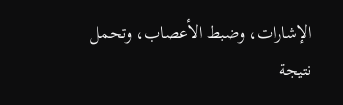الإشارات، وضبط الأعصاب، وتحمل نتيجة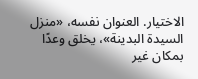الاختيار. العنوان نفسه، «منزل السيدة البدينة»، يخلق وعدًا بمكان غير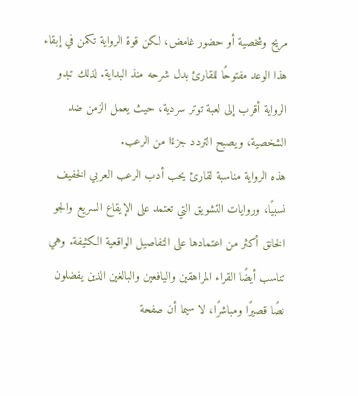مريح وشخصية أو حضور غامض، لكن قوة الرواية تكمن في إبقاء هذا الوعد مفتوحًا للقارئ بدل شرحه منذ البداية. لذلك تبدو الرواية أقرب إلى لعبة توتر سردية، حيث يعمل الزمن ضد الشخصية، ويصبح التردد جزءًا من الرعب.
هذه الرواية مناسبة لقارئ يحب أدب الرعب العربي الخفيف نسبيًا، وروايات التشويق التي تعتمد على الإيقاع السريع والجو الخانق أكثر من اعتمادها على التفاصيل الواقعية الكثيفة. وهي تناسب أيضًا القراء المراهقين واليافعين والبالغين الذين يفضلون نصًا قصيرًا ومباشرًا، لا سيما أن صفحة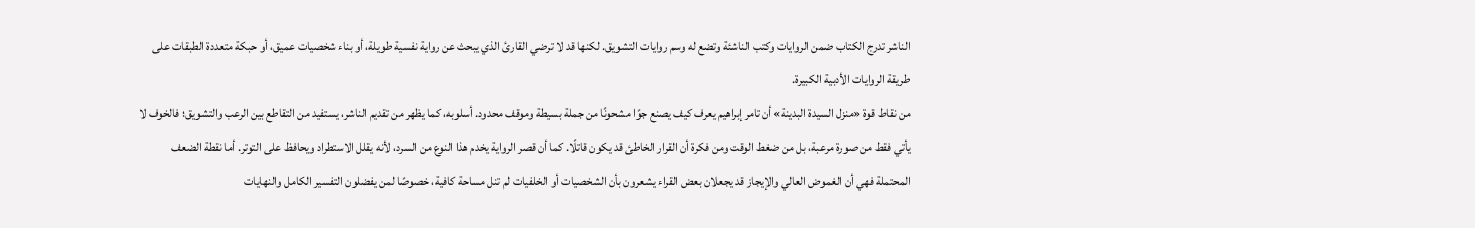الناشر تدرج الكتاب ضمن الروايات وكتب الناشئة وتضع له وسم روايات التشويق. لكنها قد لا ترضي القارئ الذي يبحث عن رواية نفسية طويلة، أو بناء شخصيات عميق، أو حبكة متعددة الطبقات على طريقة الروايات الأدبية الكبيرة.
من نقاط قوة «منزل السيدة البدينة» أن تامر إبراهيم يعرف كيف يصنع جوًا مشحونًا من جملة بسيطة وموقف محدود. أسلوبه، كما يظهر من تقديم الناشر، يستفيد من التقاطع بين الرعب والتشويق؛ فالخوف لا يأتي فقط من صورة مرعبة، بل من ضغط الوقت ومن فكرة أن القرار الخاطئ قد يكون قاتلًا. كما أن قصر الرواية يخدم هذا النوع من السرد، لأنه يقلل الاستطراد ويحافظ على التوتر. أما نقطة الضعف المحتملة فهي أن الغموض العالي والإيجاز قد يجعلان بعض القراء يشعرون بأن الشخصيات أو الخلفيات لم تنل مساحة كافية، خصوصًا لمن يفضلون التفسير الكامل والنهايات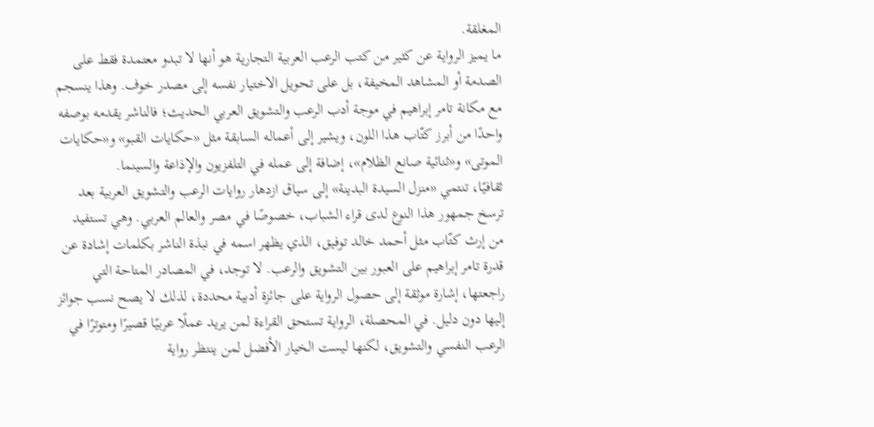المغلقة.
ما يميز الرواية عن كثير من كتب الرعب العربية التجارية هو أنها لا تبدو معتمدة فقط على الصدمة أو المشاهد المخيفة، بل على تحويل الاختيار نفسه إلى مصدر خوف. وهذا ينسجم مع مكانة تامر إبراهيم في موجة أدب الرعب والتشويق العربي الحديث؛ فالناشر يقدمه بوصفه واحدًا من أبرز كتّاب هذا اللون، ويشير إلى أعماله السابقة مثل «حكايات القبو» و«حكايات الموتى» و«ثنائية صانع الظلام»، إضافة إلى عمله في التلفزيون والإذاعة والسينما.
ثقافيًا، تنتمي «منزل السيدة البدينة» إلى سياق ازدهار روايات الرعب والتشويق العربية بعد ترسخ جمهور هذا النوع لدى قراء الشباب، خصوصًا في مصر والعالم العربي. وهي تستفيد من إرث كتّاب مثل أحمد خالد توفيق، الذي يظهر اسمه في نبذة الناشر بكلمات إشادة عن قدرة تامر إبراهيم على العبور بين التشويق والرعب. لا توجد، في المصادر المتاحة التي راجعتها، إشارة موثقة إلى حصول الرواية على جائزة أدبية محددة، لذلك لا يصح نسب جوائز إليها دون دليل. في المحصلة، الرواية تستحق القراءة لمن يريد عملًا عربيًا قصيرًا ومتوترًا في الرعب النفسي والتشويق، لكنها ليست الخيار الأفضل لمن ينتظر رواية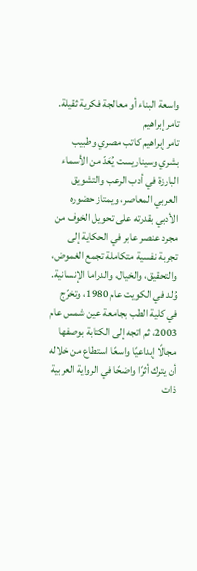واسعة البناء أو معالجة فكرية ثقيلة.
تامر إبراهيم
تامر إبراهيم كاتب مصري وطبيب بشري وسيناريست يُعَدّ من الأسماء البارزة في أدب الرعب والتشويق العربي المعاصر، ويمتاز حضوره الأدبي بقدرته على تحويل الخوف من مجرد عنصر عابر في الحكاية إلى تجربة نفسية متكاملة تجمع الغموض، والتحقيق، والخيال، والدراما الإنسانية. وُلد في الكويت عام 1980، وتخرّج في كلية الطب بجامعة عين شمس عام 2003، ثم اتجه إلى الكتابة بوصفها مجالًا إبداعيًا واسعًا استطاع من خلاله أن يترك أثرًا واضحًا في الرواية العربية ذات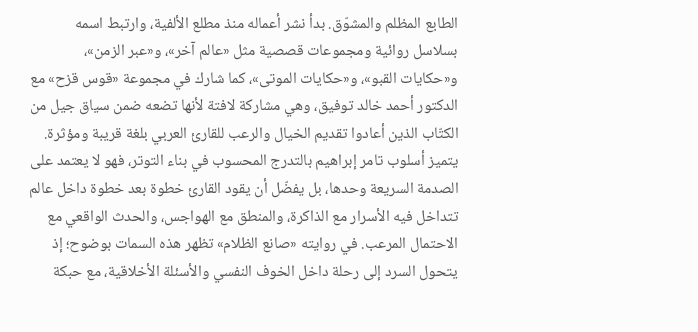الطابع المظلم والمشوّق. بدأ نشر أعماله منذ مطلع الألفية، وارتبط اسمه بسلاسل روائية ومجموعات قصصية مثل «عالم آخر»، و«عبر الزمن»، و«حكايات القبو»، و«حكايات الموتى»، كما شارك في مجموعة «قوس قزح» مع الدكتور أحمد خالد توفيق، وهي مشاركة لافتة لأنها تضعه ضمن سياق جيل من الكتّاب الذين أعادوا تقديم الخيال والرعب للقارئ العربي بلغة قريبة ومؤثرة. يتميز أسلوب تامر إبراهيم بالتدرج المحسوب في بناء التوتر، فهو لا يعتمد على الصدمة السريعة وحدها، بل يفضّل أن يقود القارئ خطوة بعد خطوة داخل عالم تتداخل فيه الأسرار مع الذاكرة، والمنطق مع الهواجس، والحدث الواقعي مع الاحتمال المرعب. في روايته «صانع الظلام» تظهر هذه السمات بوضوح؛ إذ يتحول السرد إلى رحلة داخل الخوف النفسي والأسئلة الأخلاقية، مع حبكة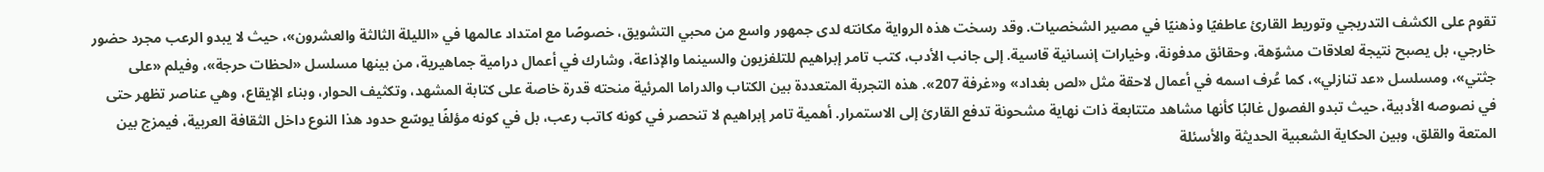تقوم على الكشف التدريجي وتوريط القارئ عاطفيًا وذهنيًا في مصير الشخصيات. وقد رسخت هذه الرواية مكانته لدى جمهور واسع من محبي التشويق، خصوصًا مع امتداد عالمها في «الليلة الثالثة والعشرون»، حيث لا يبدو الرعب مجرد حضور خارجي، بل يصبح نتيجة لعلاقات مشوّهة، وحقائق مدفونة، وخيارات إنسانية قاسية. إلى جانب الأدب، كتب تامر إبراهيم للتلفزيون والسينما والإذاعة، وشارك في أعمال درامية جماهيرية، من بينها مسلسل «لحظات حرجة»، وفيلم «على جثتي»، ومسلسل «عد تنازلي»، كما عُرف اسمه في أعمال لاحقة مثل «لص بغداد» و«غرفة 207». هذه التجربة المتعددة بين الكتاب والدراما المرئية منحته قدرة خاصة على كتابة المشهد، وتكثيف الحوار، وبناء الإيقاع، وهي عناصر تظهر حتى في نصوصه الأدبية، حيث تبدو الفصول غالبًا كأنها مشاهد متتابعة ذات نهاية مشحونة تدفع القارئ إلى الاستمرار. أهمية تامر إبراهيم لا تنحصر في كونه كاتب رعب، بل في كونه مؤلفًا يوسّع حدود هذا النوع داخل الثقافة العربية، فيمزج بين المتعة والقلق، وبين الحكاية الشعبية الحديثة والأسئلة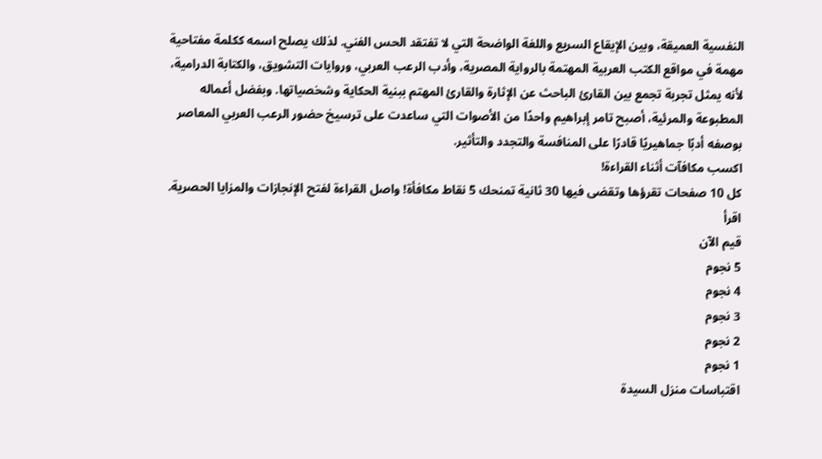النفسية العميقة، وبين الإيقاع السريع واللغة الواضحة التي لا تفتقد الحس الفني. لذلك يصلح اسمه ككلمة مفتاحية مهمة في مواقع الكتب العربية المهتمة بالرواية المصرية، وأدب الرعب العربي، وروايات التشويق، والكتابة الدرامية، لأنه يمثل تجربة تجمع بين القارئ الباحث عن الإثارة والقارئ المهتم ببنية الحكاية وشخصياتها. وبفضل أعماله المطبوعة والمرئية، أصبح تامر إبراهيم واحدًا من الأصوات التي ساعدت على ترسيخ حضور الرعب العربي المعاصر بوصفه أدبًا جماهيريًا قادرًا على المنافسة والتجدد والتأثير.
اكسب مكافآت أثناء القراءة!
كل 10 صفحات تقرؤها وتقضى فيها 30 ثانية تمنحك 5 نقاط مكافأة! واصل القراءة لفتح الإنجازات والمزايا الحصرية.
اقرأ
قيم الآن
5 نجوم
4 نجوم
3 نجوم
2 نجوم
1 نجوم
اقتباسات منزل السيدة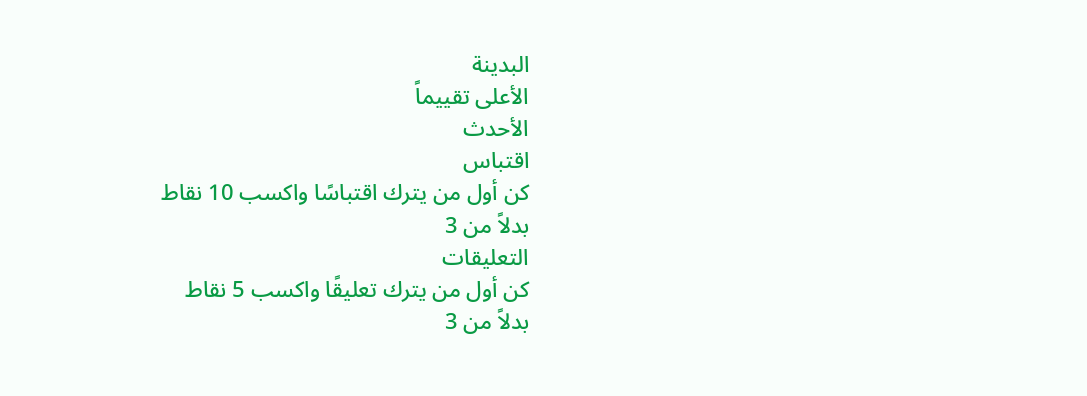البدينة
الأعلى تقييماً
الأحدث
اقتباس
كن أول من يترك اقتباسًا واكسب 10 نقاط
بدلاً من 3
التعليقات
كن أول من يترك تعليقًا واكسب 5 نقاط
بدلاً من 3